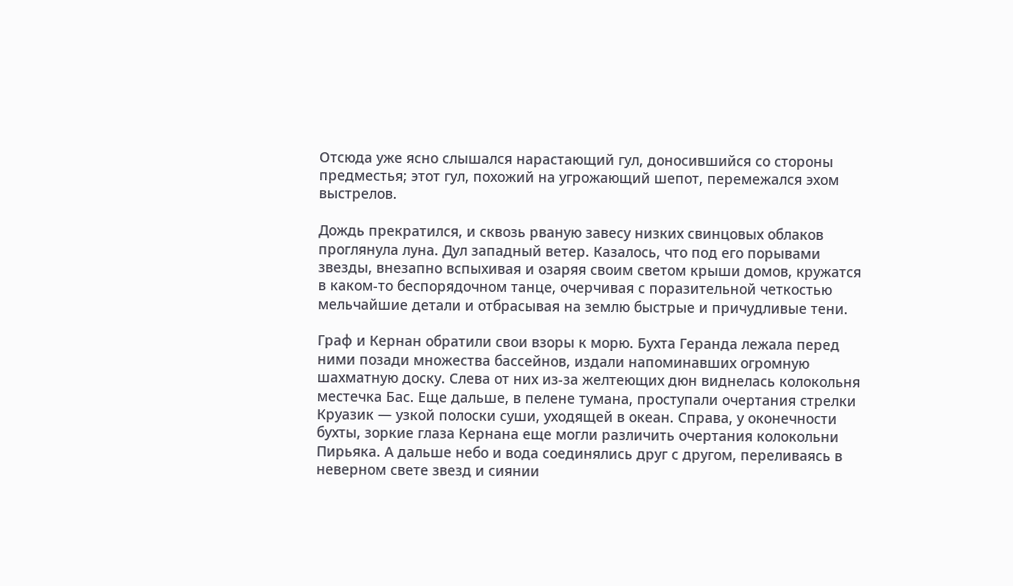Отсюда уже ясно слышался нарастающий гул, доносившийся со стороны предместья; этот гул, похожий на угрожающий шепот, перемежался эхом выстрелов.

Дождь прекратился, и сквозь рваную завесу низких свинцовых облаков проглянула луна. Дул западный ветер. Казалось, что под его порывами звезды, внезапно вспыхивая и озаряя своим светом крыши домов, кружатся в каком-то беспорядочном танце, очерчивая с поразительной четкостью мельчайшие детали и отбрасывая на землю быстрые и причудливые тени.

Граф и Кернан обратили свои взоры к морю. Бухта Геранда лежала перед ними позади множества бассейнов, издали напоминавших огромную шахматную доску. Слева от них из-за желтеющих дюн виднелась колокольня местечка Бас. Еще дальше, в пелене тумана, проступали очертания стрелки Круазик — узкой полоски суши, уходящей в океан. Справа, у оконечности бухты, зоркие глаза Кернана еще могли различить очертания колокольни Пирьяка. А дальше небо и вода соединялись друг с другом, переливаясь в неверном свете звезд и сиянии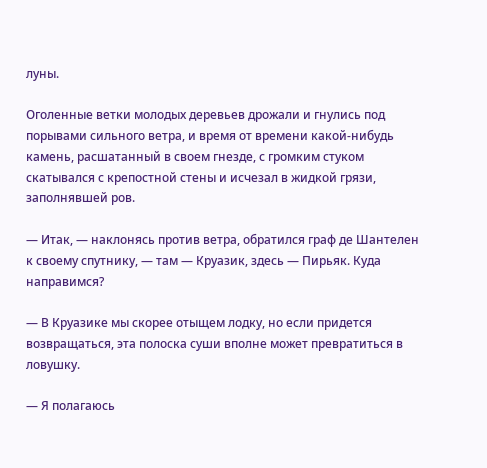луны.

Оголенные ветки молодых деревьев дрожали и гнулись под порывами сильного ветра, и время от времени какой-нибудь камень, расшатанный в своем гнезде, с громким стуком скатывался с крепостной стены и исчезал в жидкой грязи, заполнявшей ров.

— Итак, — наклонясь против ветра, обратился граф де Шантелен к своему спутнику, — там — Круазик, здесь — Пирьяк. Куда направимся?

— В Круазике мы скорее отыщем лодку, но если придется возвращаться, эта полоска суши вполне может превратиться в ловушку.

— Я полагаюсь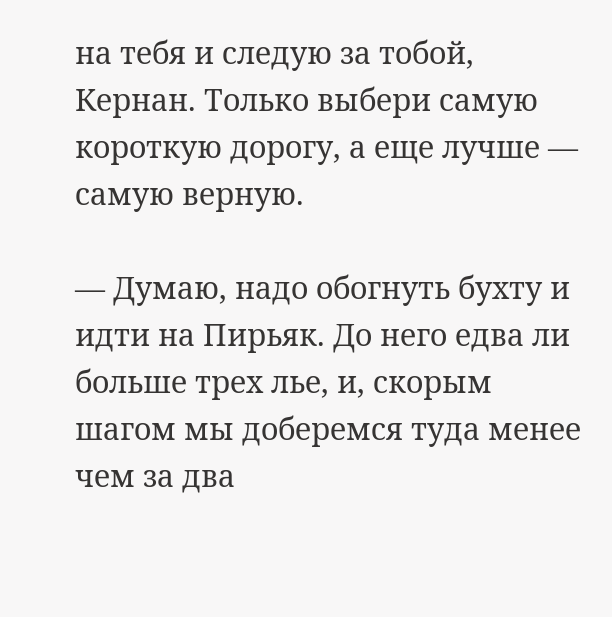на тебя и следую за тобой, Кернан. Только выбери самую короткую дорогу, а еще лучше — самую верную.

— Думаю, надо обогнуть бухту и идти на Пирьяк. До него едва ли больше трех лье, и, скорым шагом мы доберемся туда менее чем за два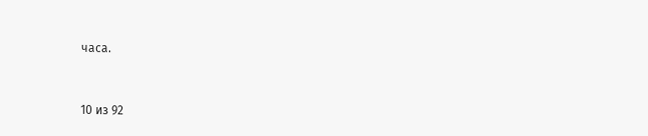часа.



10 из 92